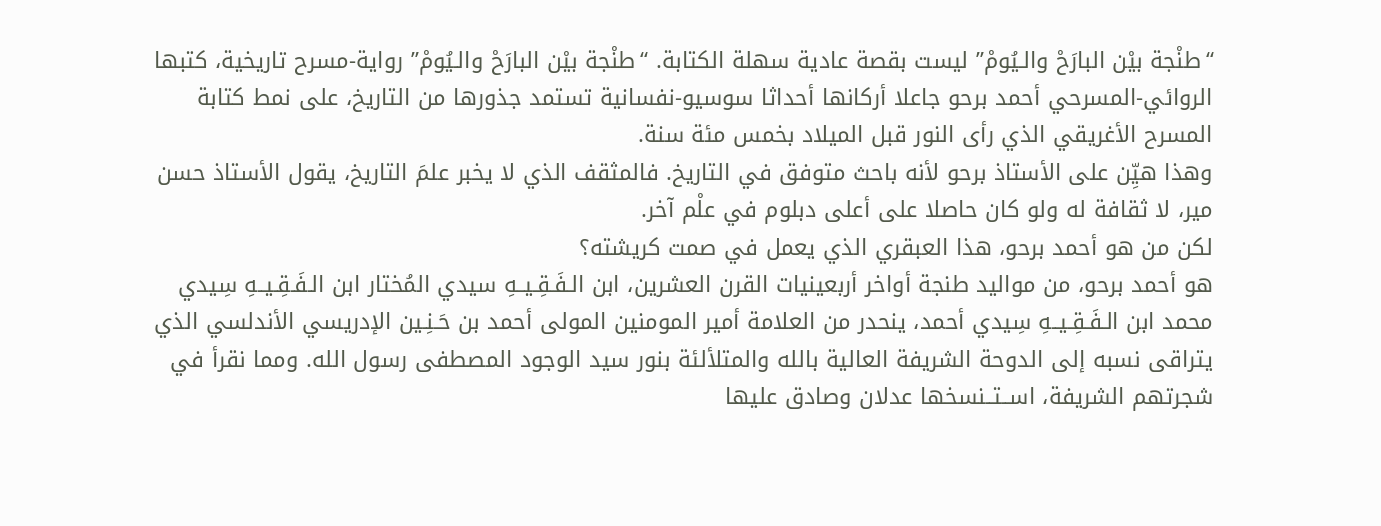“طنْجة بيْن البارَحْ والـيُومْ” ليست بقصة عادية سهلة الكتابة. “طنْجة بيْن البارَحْ والـيُومْ” رواية-مسرح تاريخية، كتبها الروائي-المسرحي أحمد برحو جاعلا أركانها أحداثا سوسيو-نفسانية تستمد جذورها من التاريخ، على نمط كتابة المسرح الأغريقي الذي رأى النور قبل الميلاد بخمس مئة سنة.
وهذا هيِّن على الأستاذ برحو لأنه باحث متوفق في التاريخ. فالمثقف الذي لا يخبر علمَ التاريخ، يقول الأستاذ حسن مير، لا ثقافة له ولو كان حاصلا على أعلى دبلوم في علْم آخر.
لكن من هو أحمد برحو، هذا العبقري الذي يعمل في صمت كريشته؟
هو أحمد برحو، من مواليد طنجة أواخر أربعينيات القرن العشرين، ابن الـفَـقِـيــهِ سيدي المُختار ابن الـفَـقِـيــهِ سِيدي محمد ابن الـفَـقِـيــهِ سِيدي أحمد، ينحدر من العلامة أمير المومنين المولى أحمد بن حَـنِـين الإدريسي الأندلسي الذي يتراقى نسبه إلى الدوحة الشريفة العالية بالله والمتلألئة بنور سيد الوجود المصطفى رسول الله. ومما نقرأ في شجرتهم الشريفة، اســتــنسخها عدلان وصادق عليها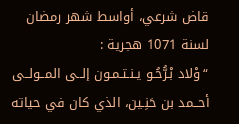قاض شرعي، أواسط شهر رمضان لسنة 1071 هجرية :
“وْلاد بْـرُّحُـو يـنـتـمـون إلــى المــولــى أحــمد بن حَنِـين، الذي كان في حياته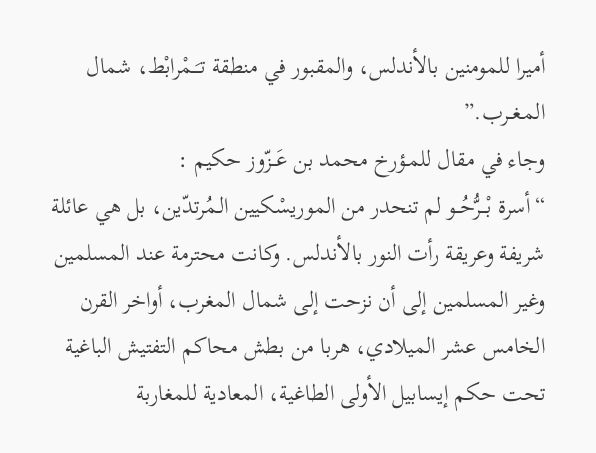أميرا للمومنين بالأندلس، والمقبور في منطقة تـَــمْرابْط، شمال المـغــرب.”
وجاء في مقال للمـؤرخ محمد بن عَــزّوز حكيم :
“أسرة بْـــرُّحُــو لم تنحدر من الموريسْكيين الـمُرتدّين، بل هي عائلة شريفة وعريقة رأت النور بالأندلس. وكانت محترمة عند المسلمين وغير المسلمين إلى أن نزحت إلى شمال المغرب، أواخر القرن الخامس عشر الميلادي، هربا من بطش محاكم التفتيش الباغية تحت حكم إيسابيل الأولى الطاغية، المعادية للمغاربة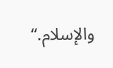والإسلام.“